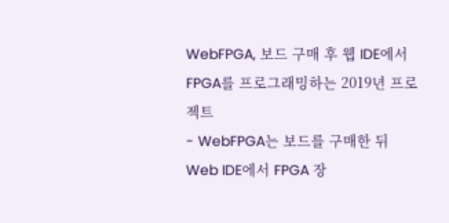WebFPGA, 보드 구매 후 웹 IDE에서 FPGA를 프로그래밍하는 2019년 프로젝트
- WebFPGA는 보드를 구매한 뒤 Web IDE에서 FPGA 장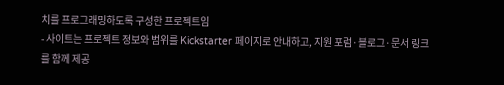치를 프로그래밍하도록 구성한 프로젝트임
- 사이트는 프로젝트 정보와 범위를 Kickstarter 페이지로 안내하고, 지원 포럼·블로그·문서 링크를 함께 제공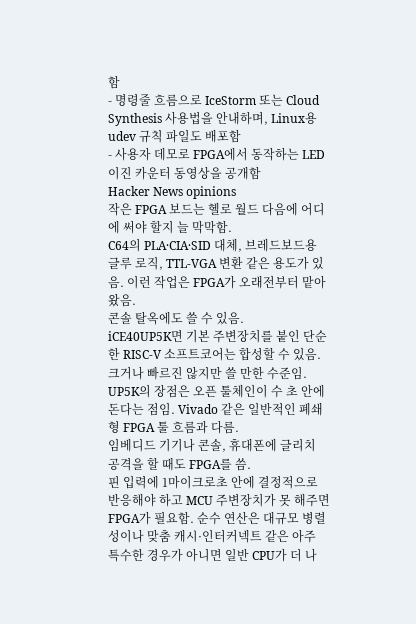함
- 명령줄 흐름으로 IceStorm 또는 Cloud Synthesis 사용법을 안내하며, Linux용 udev 규칙 파일도 배포함
- 사용자 데모로 FPGA에서 동작하는 LED 이진 카운터 동영상을 공개함
Hacker News opinions
작은 FPGA 보드는 헬로 월드 다음에 어디에 써야 할지 늘 막막함.
C64의 PLA·CIA·SID 대체, 브레드보드용 글루 로직, TTL-VGA 변환 같은 용도가 있음. 이런 작업은 FPGA가 오래전부터 맡아 왔음.
콘솔 탈옥에도 쓸 수 있음.
iCE40UP5K면 기본 주변장치를 붙인 단순한 RISC-V 소프트코어는 합성할 수 있음. 크거나 빠르진 않지만 쓸 만한 수준임.
UP5K의 장점은 오픈 툴체인이 수 초 안에 돈다는 점임. Vivado 같은 일반적인 폐쇄형 FPGA 툴 흐름과 다름.
임베디드 기기나 콘솔, 휴대폰에 글리치 공격을 할 때도 FPGA를 씀.
핀 입력에 1마이크로초 안에 결정적으로 반응해야 하고 MCU 주변장치가 못 해주면 FPGA가 필요함. 순수 연산은 대규모 병렬성이나 맞춤 캐시·인터커넥트 같은 아주 특수한 경우가 아니면 일반 CPU가 더 나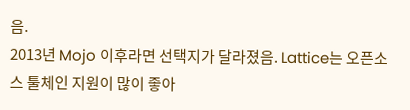음.
2013년 Mojo 이후라면 선택지가 달라졌음. Lattice는 오픈소스 툴체인 지원이 많이 좋아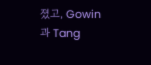졌고, Gowin과 Tang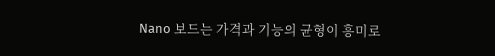Nano 보드는 가격과 기능의 균형이 흥미로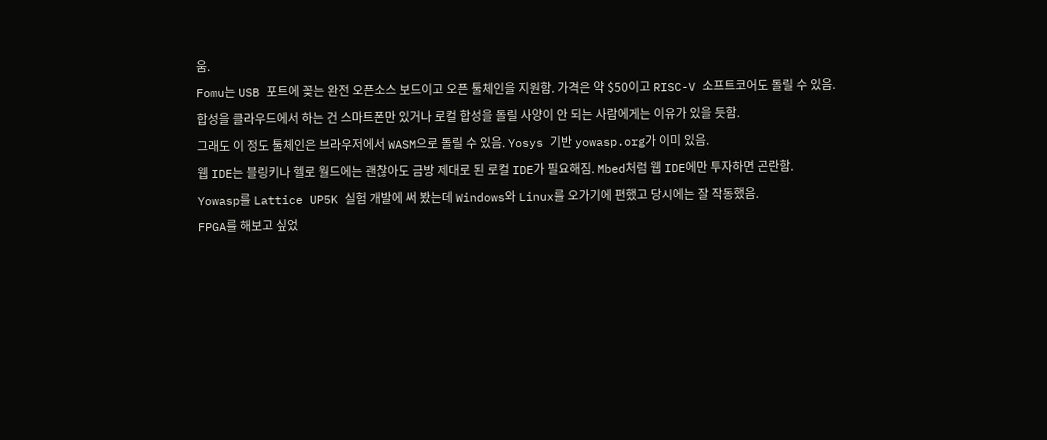움.
Fomu는 USB 포트에 꽂는 완전 오픈소스 보드이고 오픈 툴체인을 지원함. 가격은 약 $50이고 RISC-V 소프트코어도 돌릴 수 있음.
합성을 클라우드에서 하는 건 스마트폰만 있거나 로컬 합성을 돌릴 사양이 안 되는 사람에게는 이유가 있을 듯함.
그래도 이 정도 툴체인은 브라우저에서 WASM으로 돌릴 수 있음. Yosys 기반 yowasp.org가 이미 있음.
웹 IDE는 블링키나 헬로 월드에는 괜찮아도 금방 제대로 된 로컬 IDE가 필요해짐. Mbed처럼 웹 IDE에만 투자하면 곤란함.
Yowasp를 Lattice UP5K 실험 개발에 써 봤는데 Windows와 Linux를 오가기에 편했고 당시에는 잘 작동했음.
FPGA를 해보고 싶었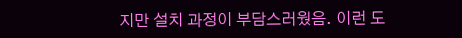지만 설치 과정이 부담스러웠음. 이런 도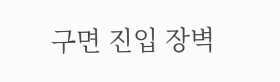구면 진입 장벽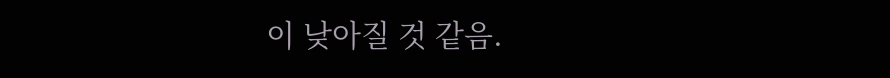이 낮아질 것 같음.